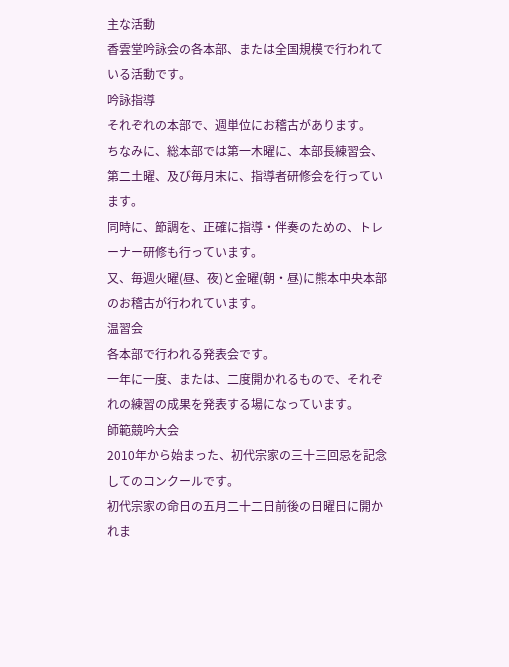主な活動
香雲堂吟詠会の各本部、または全国規模で行われている活動です。
吟詠指導
それぞれの本部で、週単位にお稽古があります。
ちなみに、総本部では第一木曜に、本部長練習会、第二土曜、及び毎月末に、指導者研修会を行っています。
同時に、節調を、正確に指導・伴奏のための、トレーナー研修も行っています。
又、毎週火曜(昼、夜)と金曜(朝・昼)に熊本中央本部のお稽古が行われています。
温習会
各本部で行われる発表会です。
一年に一度、または、二度開かれるもので、それぞれの練習の成果を発表する場になっています。
師範競吟大会
2010年から始まった、初代宗家の三十三回忌を記念してのコンクールです。
初代宗家の命日の五月二十二日前後の日曜日に開かれま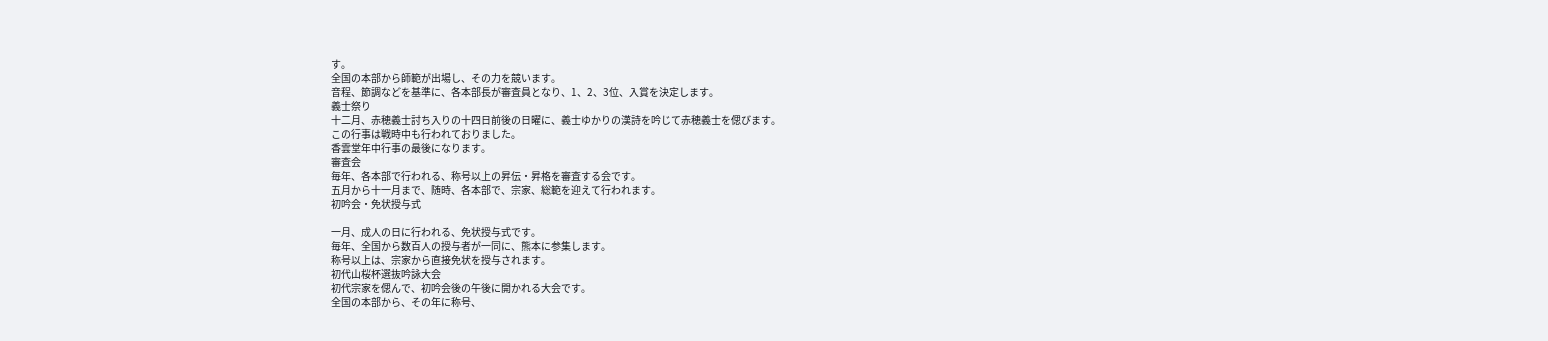す。
全国の本部から師範が出場し、その力を競います。
音程、節調などを基準に、各本部長が審査員となり、1、2、3位、入賞を決定します。
義士祭り
十二月、赤穂義士討ち入りの十四日前後の日曜に、義士ゆかりの漢詩を吟じて赤穂義士を偲びます。
この行事は戦時中も行われておりました。
香雲堂年中行事の最後になります。
審査会
毎年、各本部で行われる、称号以上の昇伝・昇格を審査する会です。
五月から十一月まで、随時、各本部で、宗家、総範を迎えて行われます。
初吟会・免状授与式

一月、成人の日に行われる、免状授与式です。
毎年、全国から数百人の授与者が一同に、熊本に参集します。
称号以上は、宗家から直接免状を授与されます。
初代山桜杯選抜吟詠大会
初代宗家を偲んで、初吟会後の午後に開かれる大会です。
全国の本部から、その年に称号、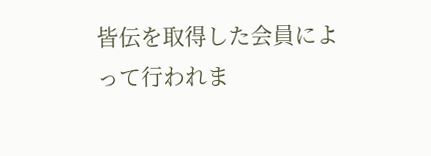皆伝を取得した会員によって行われま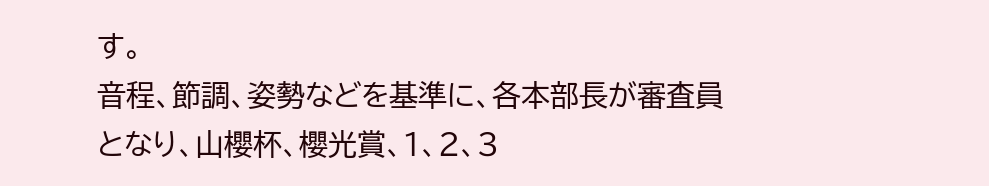す。
音程、節調、姿勢などを基準に、各本部長が審査員となり、山櫻杯、櫻光賞、1、2、3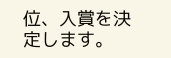位、入賞を決定します。